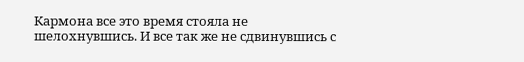Кармона все это время стояла не шелохнувшись. И все так же не сдвинувшись с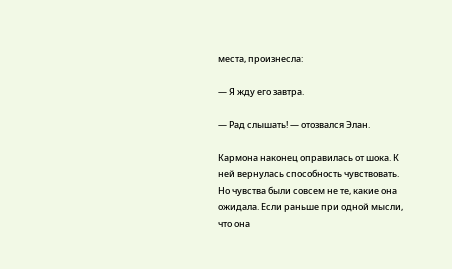места, произнесла:

— Я жду его завтра.

— Рад слышать! — отозвался Элан.

Кармона наконец оправилась от шока. К ней вернулась способность чувствовать. Но чувства были совсем не те, какие она ожидала. Если раньше при одной мысли, что она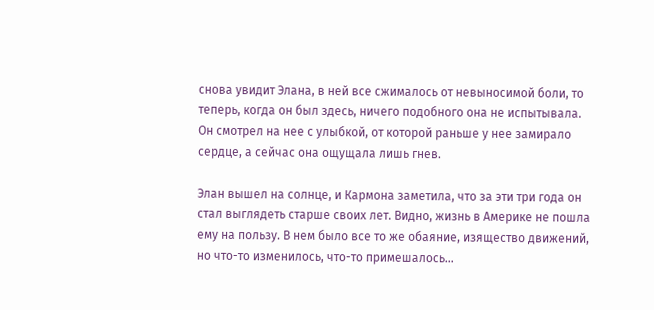снова увидит Элана, в ней все сжималось от невыносимой боли, то теперь, когда он был здесь, ничего подобного она не испытывала. Он смотрел на нее с улыбкой, от которой раньше у нее замирало сердце, а сейчас она ощущала лишь гнев.

Элан вышел на солнце, и Кармона заметила, что за эти три года он стал выглядеть старше своих лет. Видно, жизнь в Америке не пошла ему на пользу. В нем было все то же обаяние, изящество движений, но что-то изменилось, что-то примешалось…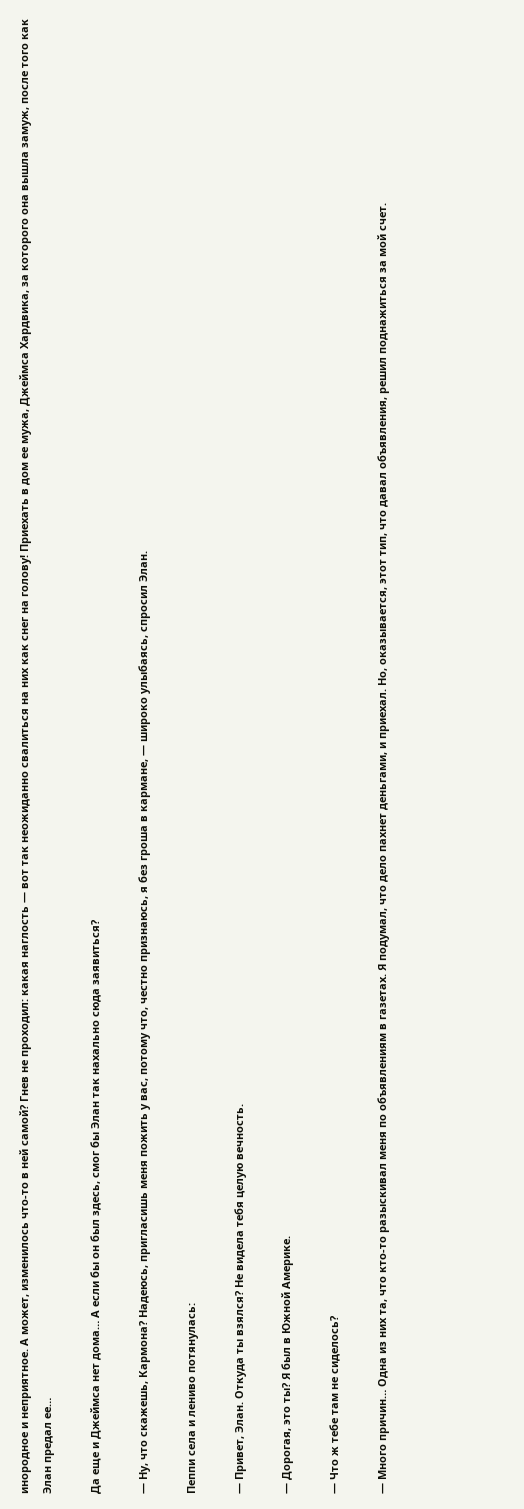инородное и неприятное. А может, изменилось что-то в ней самой? Гнев не проходил: какая наглость — вот так неожиданно свалиться на них как снег на голову! Приехать в дом ее мужа, Джеймса Хардвика, за которого она вышла замуж, после того как Элан предал ее…

Да еще и Джеймса нет дома… А если бы он был здесь, смог бы Элан так нахально сюда заявиться?

— Ну, что скажешь, Кармона? Надеюсь, пригласишь меня пожить у вас, потому что, честно признаюсь, я без гроша в кармане, — широко улыбаясь, спросил Элан.

Пеппи села и лениво потянулась:

— Привет, Элан. Откуда ты взялся? Не видела тебя целую вечность.

— Дорогая, это ты? Я был в Южной Америке.

— Что ж тебе там не сиделось?

— Много причин… Одна из них та, что кто-то разыскивал меня по объявлениям в газетах. Я подумал, что дело пахнет деньгами, и приехал. Но, оказывается, этот тип, что давал объявления, решил поднажиться за мой счет.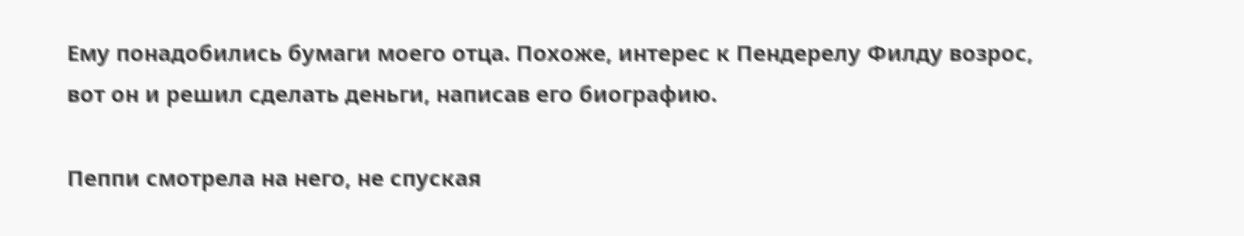Ему понадобились бумаги моего отца. Похоже, интерес к Пендерелу Филду возрос, вот он и решил сделать деньги, написав его биографию.

Пеппи смотрела на него, не спуская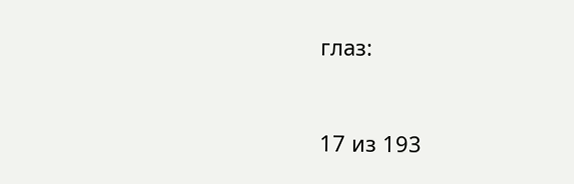глаз:



17 из 193